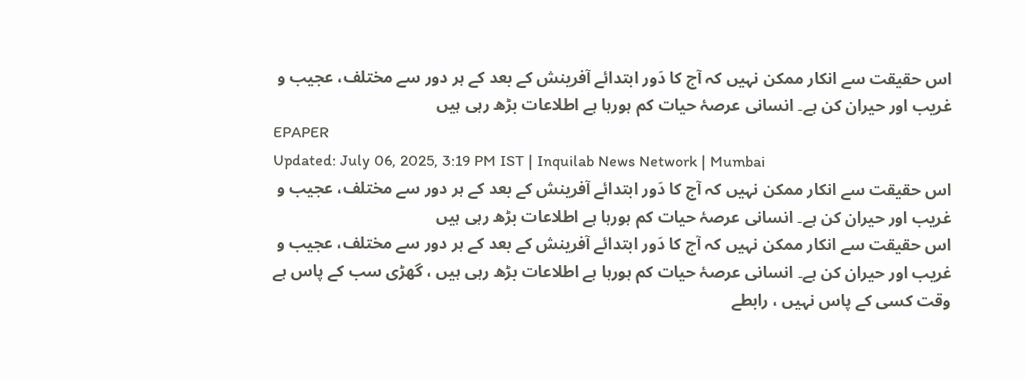اس حقیقت سے انکار ممکن نہیں کہ آج کا دَور ابتدائے آفرینش کے بعد کے ہر دور سے مختلف، عجیب و غریب اور حیران کن ہے۔ انسانی عرصۂ حیات کم ہورہا ہے اطلاعات بڑھ رہی ہیں
EPAPER
Updated: July 06, 2025, 3:19 PM IST | Inquilab News Network | Mumbai
اس حقیقت سے انکار ممکن نہیں کہ آج کا دَور ابتدائے آفرینش کے بعد کے ہر دور سے مختلف، عجیب و غریب اور حیران کن ہے۔ انسانی عرصۂ حیات کم ہورہا ہے اطلاعات بڑھ رہی ہیں
اس حقیقت سے انکار ممکن نہیں کہ آج کا دَور ابتدائے آفرینش کے بعد کے ہر دور سے مختلف، عجیب و غریب اور حیران کن ہے۔ انسانی عرصۂ حیات کم ہورہا ہے اطلاعات بڑھ رہی ہیں ، گھڑی سب کے پاس ہے وقت کسی کے پاس نہیں ، رابطے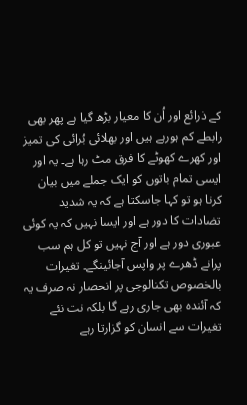کے ذرائع اور اُن کا معیار بڑھ گیا ہے پھر بھی رابطے کم ہورہے ہیں اور بھلائی بُرائی کی تمیز اور کھرے کھوٹے کا فرق مٹ رہا ہے۔ یہ اور ایسی تمام باتوں کو ایک جملے میں بیان کرنا ہو تو کہا جاسکتا ہے کہ یہ شدید تضادات کا دور ہے اور ایسا نہیں کہ یہ کوئی عبوری دور ہے اور آج نہیں تو کل ہم سب پرانے ڈھرے پر واپس آجائینگے۔ تغیرات بالخصوص تکنالوجی پر انحصار نہ صرف یہ کہ آئندہ بھی جاری رہے گا بلکہ نت نئے تغیرات سے انسان کو گزارتا رہے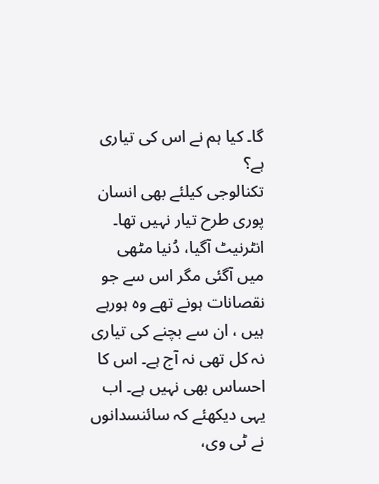گا۔ کیا ہم نے اس کی تیاری ہے؟
تکنالوجی کیلئے بھی انسان پوری طرح تیار نہیں تھا۔ انٹرنیٹ آگیا، دُنیا مٹھی میں آگئی مگر اس سے جو نقصانات ہونے تھے وہ ہورہے ہیں ، ان سے بچنے کی تیاری نہ کل تھی نہ آج ہے۔ اس کا احساس بھی نہیں ہے۔ اب یہی دیکھئے کہ سائنسدانوں نے ٹی وی،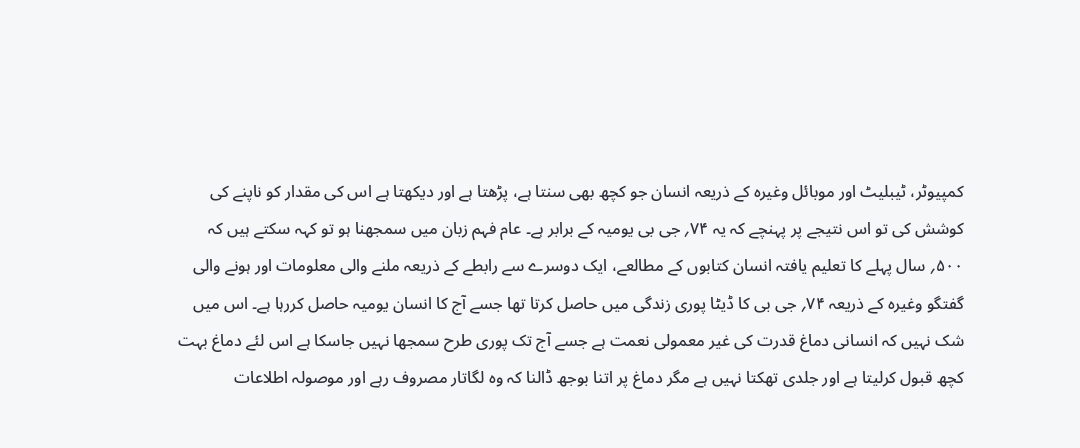کمپیوٹر، ٹیبلیٹ اور موبائل وغیرہ کے ذریعہ انسان جو کچھ بھی سنتا ہے، پڑھتا ہے اور دیکھتا ہے اس کی مقدار کو ناپنے کی کوشش کی تو اس نتیجے پر پہنچے کہ یہ ۷۴؍ جی بی یومیہ کے برابر ہے۔ عام فہم زبان میں سمجھنا ہو تو کہہ سکتے ہیں کہ ۵۰۰؍ سال پہلے کا تعلیم یافتہ انسان کتابوں کے مطالعے، ایک دوسرے سے رابطے کے ذریعہ ملنے والی معلومات اور ہونے والی گفتگو وغیرہ کے ذریعہ ۷۴؍ جی بی کا ڈیٹا پوری زندگی میں حاصل کرتا تھا جسے آج کا انسان یومیہ حاصل کررہا ہے۔ اس میں شک نہیں کہ انسانی دماغ قدرت کی غیر معمولی نعمت ہے جسے آج تک پوری طرح سمجھا نہیں جاسکا ہے اس لئے دماغ بہت کچھ قبول کرلیتا ہے اور جلدی تھکتا نہیں ہے مگر دماغ پر اتنا بوجھ ڈالنا کہ وہ لگاتار مصروف رہے اور موصولہ اطلاعات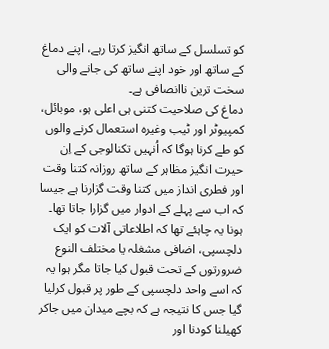کو تسلسل کے ساتھ انگیز کرتا رہے، اپنے دماغ کے ساتھ اور خود اپنے ساتھ کی جانے والی سخت ترین ناانصافی ہے۔
دماغ کی صلاحیت کتنی ہی اعلی ہو، موبائل، کمپیوٹر اور ٹیب وغیرہ استعمال کرنے والوں کو طے کرنا ہوگا کہ اُنہیں تکنالوجی کے اِن حیرت انگیز مظاہر کے ساتھ روزانہ کتنا وقت اور فطری انداز میں کتنا وقت گزارنا ہے جیسا کہ اب سے پہلے کے ادوار میں گزارا جاتا تھا۔ ہونا یہ چاہئے تھا کہ اطلاعاتی آلات کو ایک دلچسپی، اضافی مشغلہ یا مختلف النوع ضرورتوں کے تحت قبول کیا جاتا مگر ہوا یہ کہ اسے واحد دلچسپی کے طور پر قبول کرلیا گیا جس کا نتیجہ ہے کہ بچے میدان میں جاکر کھیلنا کودنا اور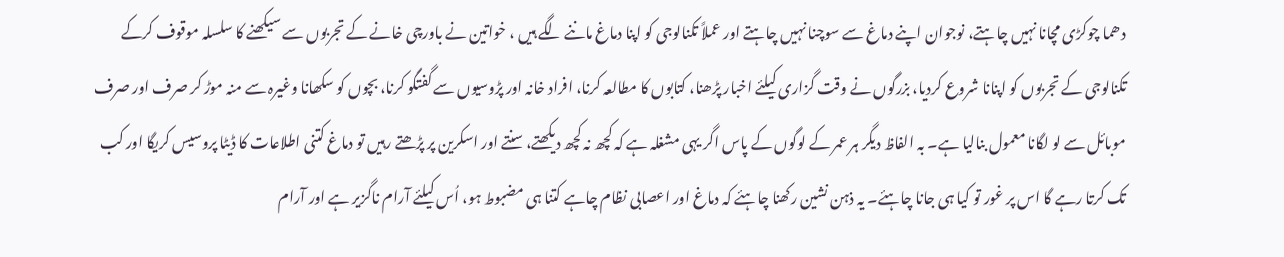دھما چوکڑی مچانا نہیں چاہتے، نوجوان اپنے دماغ سے سوچنا نہیں چاہتے اور عملاً تکنالوجی کو اپنا دماغ ماننے لگے ہیں ، خواتین نے باورچی خانے کے تجربوں سے سیکھنے کا سلسلہ موقوف کرکے تکنالوجی کے تجربوں کو اپنانا شروع کردیا، بزرگوں نے وقت گزاری کیلئے اخبار پڑھنا، کتابوں کا مطالعہ کرنا، افراد خانہ اور پڑوسیوں سے گفتگو کرنا، بچوں کو سکھانا وغیرہ سے منہ موڑ کر صرف اور صرف موبائل سے لو لگانا معمول بنالیا ہے۔ بہ الفاظ دیگر ہر عمر کے لوگوں کے پاس اگر یہی مشغلہ ہے کہ کچھ نہ کچھ دیکھتے، سنتے اور اسکرین پر پڑھتے رہیں تو دماغ کتنی اطلاعات کا ڈیٹا پروسیس کریگا اور کب تک کرتا رہے گا اس پر غور تو کیا ہی جانا چاہئے۔ یہ ذہن نشین رکھنا چاہئے کہ دماغ اور اعصابی نظام چاہے کتنا ہی مضبوط ہو، اُس کیلئے آرام ناگزیر ہے اور آرام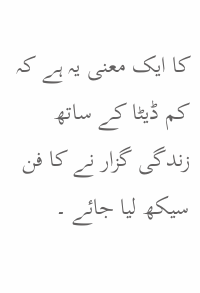کا ایک معنی یہ ہے کہ کم ڈیٹا کے ساتھ زندگی گزار نے کا فن سیکھ لیا جائے ۔